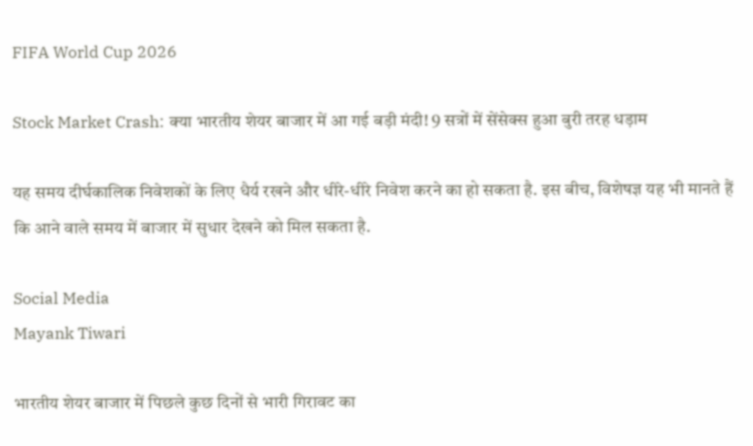FIFA World Cup 2026

Stock Market Crash: क्या भारतीय शेयर बाजार में आ गई बड़ी मंदी! 9 सत्रों में सेंसेक्स हुआ बुरी तरह धड़ाम

यह समय दीर्घकालिक निवेशकों के लिए धैर्य रखने और धीरे-धीरे निवेश करने का हो सकता है. इस बीच, विशेषज्ञ यह भी मानते हैं कि आने वाले समय में बाजार में सुधार देखने को मिल सकता है.

Social Media
Mayank Tiwari

भारतीय शेयर बाजार में पिछले कुछ दिनों से भारी गिरावट का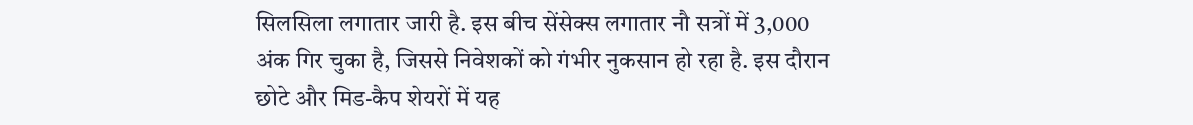सिलसिला लगातार जारी है. इस बीच सेंसेक्स लगातार नौ सत्रों में 3,000 अंक गिर चुका है, जिससे निवेशकों को गंभीर नुकसान हो रहा है. इस दौरान छोटे और मिड-कैप शेयरों में यह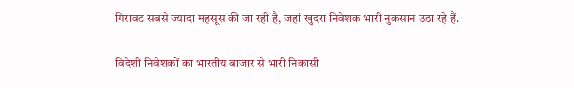गिरावट सबसे ज्यादा महसूस की जा रही है, जहां खुदरा निवेशक भारी नुकसान उठा रहे हैं.

विदेशी निवेशकों का भारतीय बाजार से भारी निकासी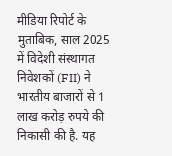मीडिया रिपोर्ट के मुताबिक, साल 2025 में विदेशी संस्थागत निवेशकों (FII) ने भारतीय बाजारों से 1 लाख करोड़ रुपये की निकासी की है. यह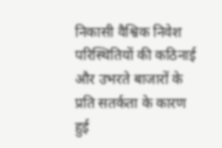निकासी वैश्विक निवेश परिस्थितियों की कठिनाई और उभरते बाजारों के प्रति सतर्कता के कारण हुई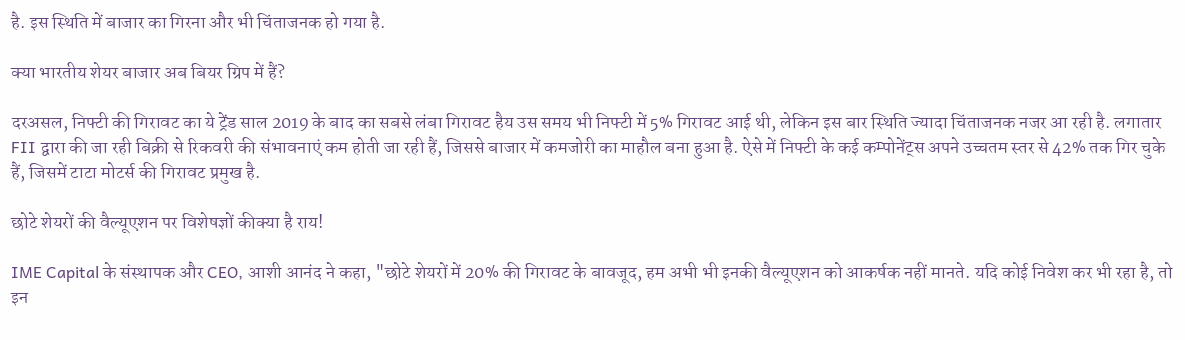है. इस स्थिति में बाजार का गिरना और भी चिंताजनक हो गया है.

क्या भारतीय शेयर बाजार अब बियर ग्रिप में हैं?

दरअसल, निफ्टी की गिरावट का ये ट्रेंड साल 2019 के बाद का सबसे लंबा गिरावट हैय उस समय भी निफ्टी में 5% गिरावट आई थी, लेकिन इस बार स्थिति ज्यादा चिंताजनक नजर आ रही है. लगातार FII द्वारा की जा रही बिक्री से रिकवरी की संभावनाएं कम होती जा रही हैं, जिससे बाजार में कमजोरी का माहौल बना हुआ है. ऐसे में निफ्टी के कई कम्पोनेंट्स अपने उच्चतम स्तर से 42% तक गिर चुके हैं, जिसमें टाटा मोटर्स की गिरावट प्रमुख है.

छोटे शेयरों की वैल्यूएशन पर विशेषज्ञों कीक्या है राय!

IME Capital के संस्थापक और CEO, आशी आनंद ने कहा, "छोटे शेयरों में 20% की गिरावट के बावजूद, हम अभी भी इनकी वैल्यूएशन को आकर्षक नहीं मानते. यदि कोई निवेश कर भी रहा है, तो इन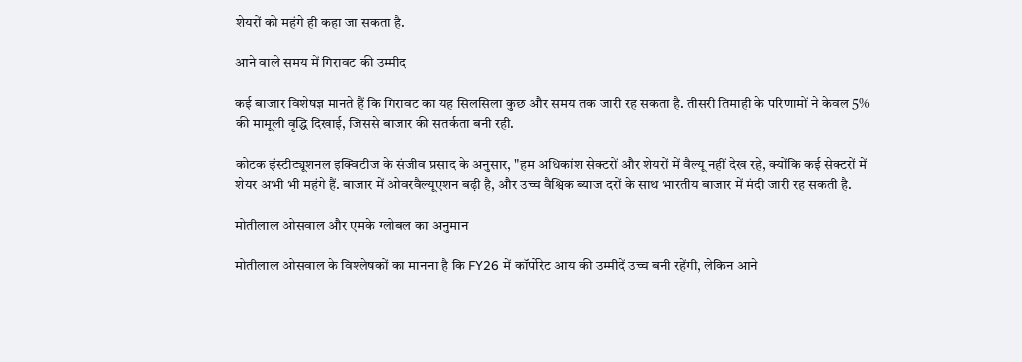शेयरों को महंगे ही कहा जा सकता है.

आने वाले समय में गिरावट की उम्मीद

कई बाजार विशेषज्ञ मानते हैं कि गिरावट का यह सिलसिला कुछ और समय तक जारी रह सकता है. तीसरी तिमाही के परिणामों ने केवल 5% की मामूली वृद्धि दिखाई, जिससे बाजार की सतर्कता बनी रही.

कोटक इंस्टीट्यूशनल इक्विटीज के संजीव प्रसाद के अनुसार, "हम अधिकांश सेक्टरों और शेयरों में वैल्यू नहीं देख रहे, क्योंकि कई सेक्टरों में शेयर अभी भी महंगे हैं. बाजार में ओवरवैल्यूएशन बढ़ी है, और उच्च वैश्विक ब्याज दरों के साथ भारतीय बाजार में मंदी जारी रह सकती है.

मोतीलाल ओसवाल और एमके ग्लोबल का अनुमान

मोतीलाल ओसवाल के विश्लेषकों का मानना है कि FY26 में कॉर्पोरेट आय की उम्मीदें उच्च बनी रहेंगी, लेकिन आने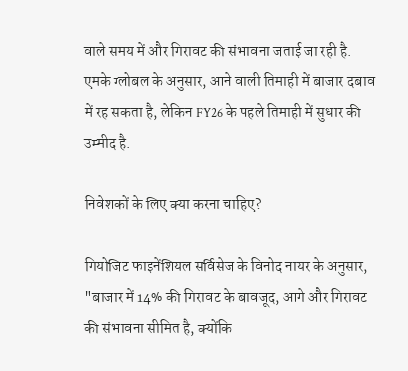वाले समय में और गिरावट की संभावना जताई जा रही है. एमके ग्लोबल के अनुसार, आने वाली तिमाही में बाजार दबाव में रह सकता है, लेकिन FY26 के पहले तिमाही में सुधार की उम्मीद है.

निवेशकों के लिए क्या करना चाहिए?

गियोजिट फाइनेंशियल सर्विसेज के विनोद नायर के अनुसार, "बाजार में 14% की गिरावट के बावजूद, आगे और गिरावट की संभावना सीमित है, क्योंकि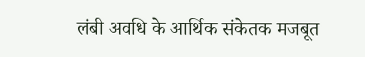लंबी अवधि के आर्थिक संकेतक मजबूत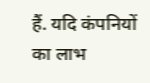हैं. यदि कंपनियों का लाभ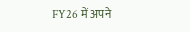FY26 में अपने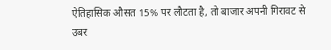ऐतिहासिक औसत 15% पर लौटता है, तो बाजार अपनी गिरावट से उबर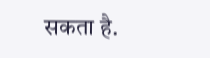सकता है.